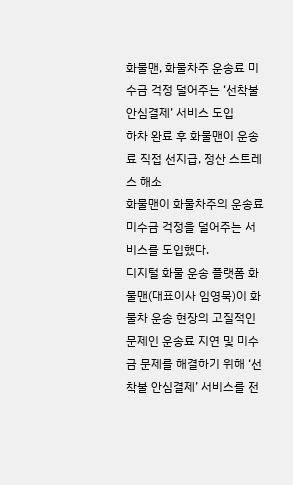화물맨, 화물차주 운송료 미수금 걱정 덜어주는 ‘선착불 안심결제’ 서비스 도입
하차 완료 후 화물맨이 운송료 직접 선지급, 정산 스트레스 해소
화물맨이 화물차주의 운송료 미수금 걱정을 덜어주는 서비스를 도입했다.
디지털 화물 운송 플랫폼 화물맨(대표이사 임영묵)이 화물차 운송 현장의 고질적인 문제인 운송료 지연 및 미수금 문제를 해결하기 위해 ‘선착불 안심결제’ 서비스를 전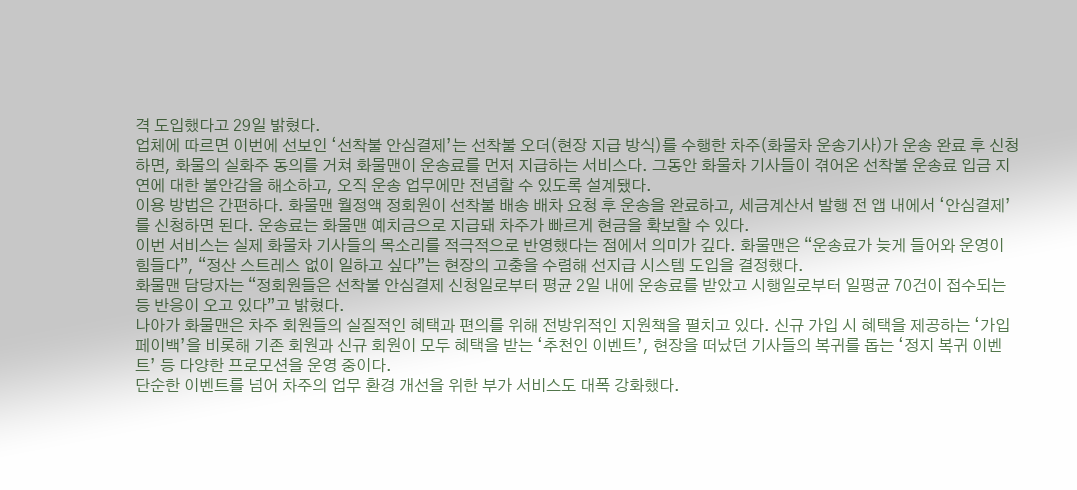격 도입했다고 29일 밝혔다.
업체에 따르면 이번에 선보인 ‘선착불 안심결제’는 선착불 오더(현장 지급 방식)를 수행한 차주(화물차 운송기사)가 운송 완료 후 신청하면, 화물의 실화주 동의를 거쳐 화물맨이 운송료를 먼저 지급하는 서비스다. 그동안 화물차 기사들이 겪어온 선착불 운송료 입금 지연에 대한 불안감을 해소하고, 오직 운송 업무에만 전념할 수 있도록 설계됐다.
이용 방법은 간편하다. 화물맨 월정액 정회원이 선착불 배송 배차 요청 후 운송을 완료하고, 세금계산서 발행 전 앱 내에서 ‘안심결제’를 신청하면 된다. 운송료는 화물맨 예치금으로 지급돼 차주가 빠르게 현금을 확보할 수 있다.
이번 서비스는 실제 화물차 기사들의 목소리를 적극적으로 반영했다는 점에서 의미가 깊다. 화물맨은 “운송료가 늦게 들어와 운영이 힘들다”, “정산 스트레스 없이 일하고 싶다”는 현장의 고충을 수렴해 선지급 시스템 도입을 결정했다.
화물맨 담당자는 “정회원들은 선착불 안심결제 신청일로부터 평균 2일 내에 운송료를 받았고 시행일로부터 일평균 70건이 접수되는 등 반응이 오고 있다”고 밝혔다.
나아가 화물맨은 차주 회원들의 실질적인 혜택과 편의를 위해 전방위적인 지원책을 펼치고 있다. 신규 가입 시 혜택을 제공하는 ‘가입 페이백’을 비롯해 기존 회원과 신규 회원이 모두 혜택을 받는 ‘추천인 이벤트’, 현장을 떠났던 기사들의 복귀를 돕는 ‘정지 복귀 이벤트’ 등 다양한 프로모션을 운영 중이다.
단순한 이벤트를 넘어 차주의 업무 환경 개선을 위한 부가 서비스도 대폭 강화했다.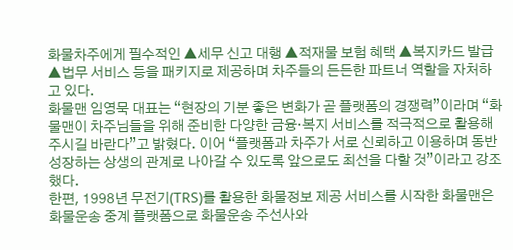화물차주에게 필수적인 ▲세무 신고 대행 ▲적재물 보험 혜택 ▲복지카드 발급 ▲법무 서비스 등을 패키지로 제공하며 차주들의 든든한 파트너 역할을 자처하고 있다.
화물맨 임영묵 대표는 “현장의 기분 좋은 변화가 곧 플랫폼의 경쟁력”이라며 “화물맨이 차주님들을 위해 준비한 다양한 금융·복지 서비스를 적극적으로 활용해 주시길 바란다”고 밝혔다. 이어 “플랫폼과 차주가 서로 신뢰하고 이용하며 동반 성장하는 상생의 관계로 나아갈 수 있도록 앞으로도 최선을 다할 것”이라고 강조했다.
한편, 1998년 무전기(TRS)를 활용한 화물정보 제공 서비스를 시작한 화물맨은 화물운송 중계 플랫폼으로 화물운송 주선사와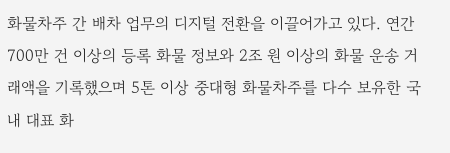화물차주 간 배차 업무의 디지털 전환을 이끌어가고 있다. 연간 700만 건 이상의 등록 화물 정보와 2조 원 이상의 화물 운송 거래액을 기록했으며 5톤 이상 중대형 화물차주를 다수 보유한 국내 대표 화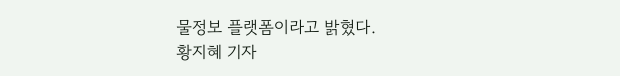물정보 플랫폼이라고 밝혔다.
황지혜 기자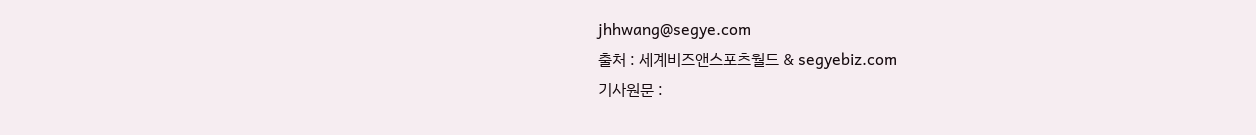jhhwang@segye.com
출처 : 세계비즈앤스포츠월드 & segyebiz.com
기사원문 :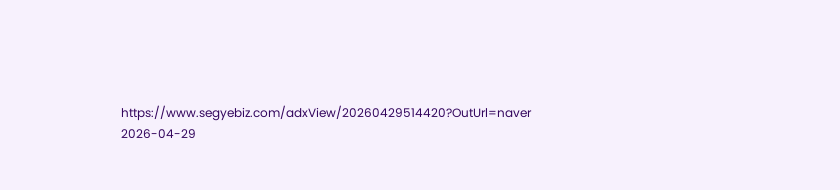https://www.segyebiz.com/adxView/20260429514420?OutUrl=naver
2026-04-29